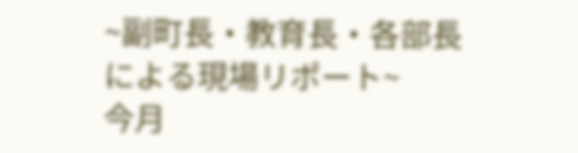~副町長・教育長・各部長による現場リポート~
今月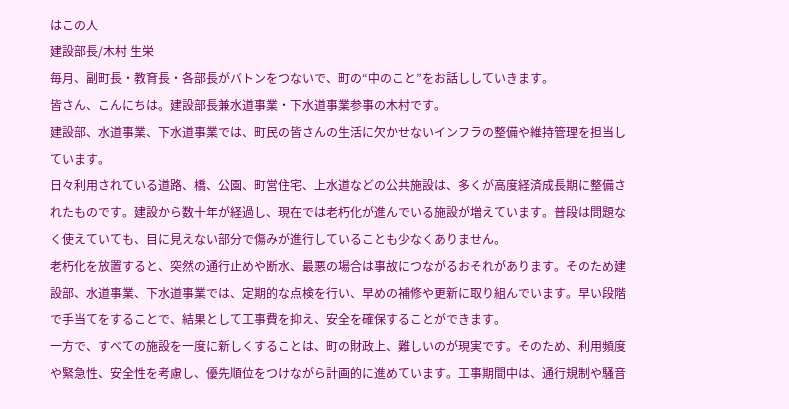はこの人
建設部長/木村 生栄
毎月、副町長・教育長・各部長がバトンをつないで、町の“中のこと”をお話ししていきます。
皆さん、こんにちは。建設部長兼水道事業・下水道事業参事の木村です。
建設部、水道事業、下水道事業では、町民の皆さんの生活に欠かせないインフラの整備や維持管理を担当しています。
日々利用されている道路、橋、公園、町営住宅、上水道などの公共施設は、多くが高度経済成長期に整備されたものです。建設から数十年が経過し、現在では老朽化が進んでいる施設が増えています。普段は問題なく使えていても、目に見えない部分で傷みが進行していることも少なくありません。
老朽化を放置すると、突然の通行止めや断水、最悪の場合は事故につながるおそれがあります。そのため建設部、水道事業、下水道事業では、定期的な点検を行い、早めの補修や更新に取り組んでいます。早い段階で手当てをすることで、結果として工事費を抑え、安全を確保することができます。
一方で、すべての施設を一度に新しくすることは、町の財政上、難しいのが現実です。そのため、利用頻度や緊急性、安全性を考慮し、優先順位をつけながら計画的に進めています。工事期間中は、通行規制や騒音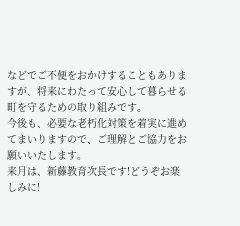などでご不便をおかけすることもありますが、将来にわたって安心して暮らせる町を守るための取り組みです。
今後も、必要な老朽化対策を着実に進めてまいりますので、ご理解とご協力をお願いいたします。
来月は、新藤教育次長です!どうぞお楽しみに!